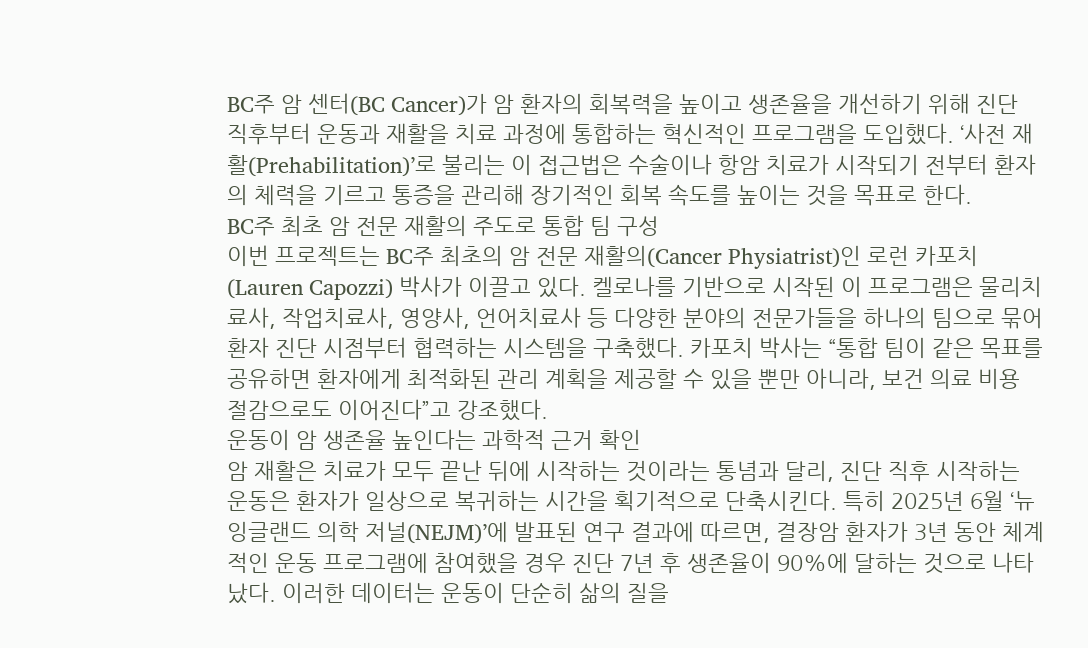BC주 암 센터(BC Cancer)가 암 환자의 회복력을 높이고 생존율을 개선하기 위해 진단 직후부터 운동과 재활을 치료 과정에 통합하는 혁신적인 프로그램을 도입했다. ‘사전 재활(Prehabilitation)’로 불리는 이 접근법은 수술이나 항암 치료가 시작되기 전부터 환자의 체력을 기르고 통증을 관리해 장기적인 회복 속도를 높이는 것을 목표로 한다.
BC주 최초 암 전문 재활의 주도로 통합 팀 구성
이번 프로젝트는 BC주 최초의 암 전문 재활의(Cancer Physiatrist)인 로런 카포치(Lauren Capozzi) 박사가 이끌고 있다. 켈로나를 기반으로 시작된 이 프로그램은 물리치료사, 작업치료사, 영양사, 언어치료사 등 다양한 분야의 전문가들을 하나의 팀으로 묶어 환자 진단 시점부터 협력하는 시스템을 구축했다. 카포치 박사는 “통합 팀이 같은 목표를 공유하면 환자에게 최적화된 관리 계획을 제공할 수 있을 뿐만 아니라, 보건 의료 비용 절감으로도 이어진다”고 강조했다.
운동이 암 생존율 높인다는 과학적 근거 확인
암 재활은 치료가 모두 끝난 뒤에 시작하는 것이라는 통념과 달리, 진단 직후 시작하는 운동은 환자가 일상으로 복귀하는 시간을 획기적으로 단축시킨다. 특히 2025년 6월 ‘뉴잉글랜드 의학 저널(NEJM)’에 발표된 연구 결과에 따르면, 결장암 환자가 3년 동안 체계적인 운동 프로그램에 참여했을 경우 진단 7년 후 생존율이 90%에 달하는 것으로 나타났다. 이러한 데이터는 운동이 단순히 삶의 질을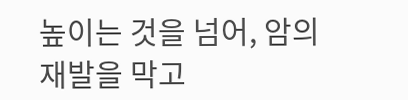높이는 것을 넘어, 암의 재발을 막고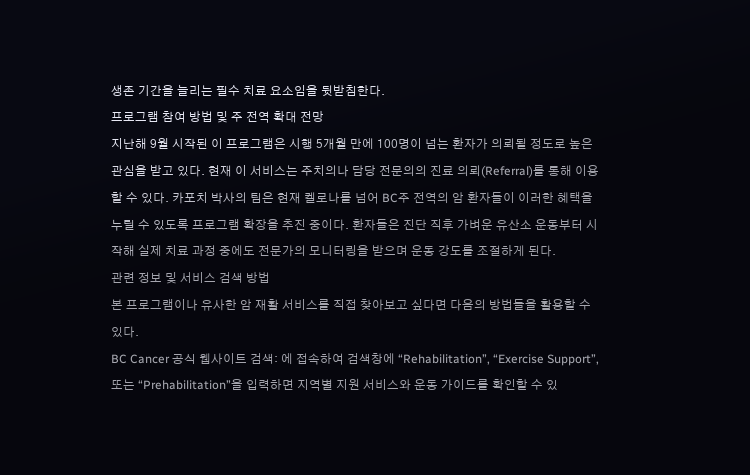생존 기간을 늘리는 필수 치료 요소임을 뒷받침한다.
프로그램 참여 방법 및 주 전역 확대 전망
지난해 9월 시작된 이 프로그램은 시행 5개월 만에 100명이 넘는 환자가 의뢰될 정도로 높은 관심을 받고 있다. 현재 이 서비스는 주치의나 담당 전문의의 진료 의뢰(Referral)를 통해 이용할 수 있다. 카포치 박사의 팀은 현재 켈로나를 넘어 BC주 전역의 암 환자들이 이러한 혜택을 누릴 수 있도록 프로그램 확장을 추진 중이다. 환자들은 진단 직후 가벼운 유산소 운동부터 시작해 실제 치료 과정 중에도 전문가의 모니터링을 받으며 운동 강도를 조절하게 된다.
관련 정보 및 서비스 검색 방법
본 프로그램이나 유사한 암 재활 서비스를 직접 찾아보고 싶다면 다음의 방법들을 활용할 수 있다.
BC Cancer 공식 웹사이트 검색: 에 접속하여 검색창에 “Rehabilitation”, “Exercise Support”, 또는 “Prehabilitation”을 입력하면 지역별 지원 서비스와 운동 가이드를 확인할 수 있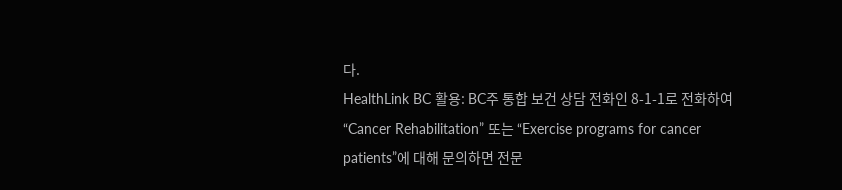다.
HealthLink BC 활용: BC주 통합 보건 상담 전화인 8-1-1로 전화하여 “Cancer Rehabilitation” 또는 “Exercise programs for cancer patients”에 대해 문의하면 전문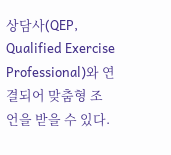상담사(QEP, Qualified Exercise Professional)와 연결되어 맞춤형 조언을 받을 수 있다.